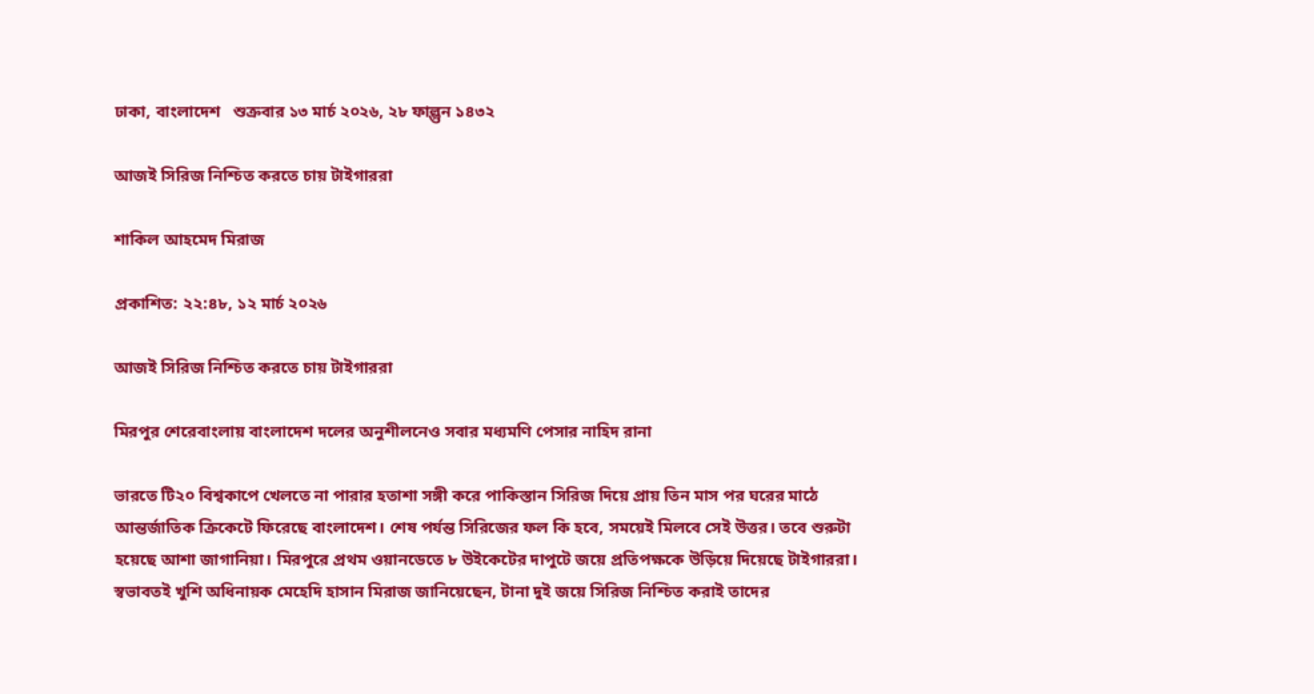ঢাকা, বাংলাদেশ   শুক্রবার ১৩ মার্চ ২০২৬, ২৮ ফাল্গুন ১৪৩২

আজই সিরিজ নিশ্চিত করতে চায় টাইগাররা

শাকিল আহমেদ মিরাজ

প্রকাশিত: ২২:৪৮, ১২ মার্চ ২০২৬

আজই সিরিজ নিশ্চিত করতে চায় টাইগাররা

মিরপুর শেরেবাংলায় বাংলাদেশ দলের অনুশীলনেও সবার মধ্যমণি পেসার নাহিদ রানা

ভারতে টি২০ বিশ্বকাপে খেলতে না পারার হতাশা সঙ্গী করে পাকিস্তান সিরিজ দিয়ে প্রায় তিন মাস পর ঘরের মাঠে আন্তর্জাতিক ক্রিকেটে ফিরেছে বাংলাদেশ। শেষ পর্যন্ত সিরিজের ফল কি হবে, সময়েই মিলবে সেই উত্তর। তবে শুরুটা হয়েছে আশা জাগানিয়া। মিরপুরে প্রথম ওয়ানডেতে ৮ উইকেটের দাপুটে জয়ে প্রতিপক্ষকে উড়িয়ে দিয়েছে টাইগাররা। স্বভাবতই খুশি অধিনায়ক মেহেদি হাসান মিরাজ জানিয়েছেন, টানা দুই জয়ে সিরিজ নিশ্চিত করাই তাদের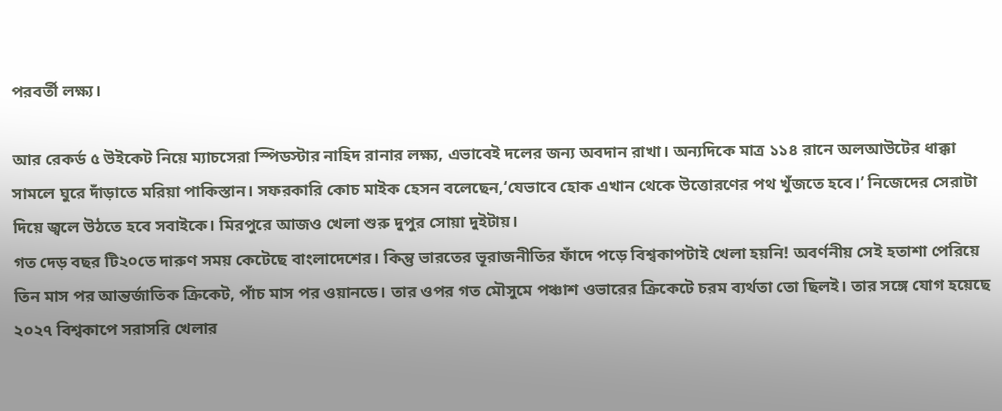পরবর্তী লক্ষ্য।

আর রেকর্ড ৫ উইকেট নিয়ে ম্যাচসেরা স্পিডস্টার নাহিদ রানার লক্ষ্য, এভাবেই দলের জন্য অবদান রাখা। অন্যদিকে মাত্র ১১৪ রানে অলআউটের ধাক্কা সামলে ঘুরে দাঁড়াতে মরিয়া পাকিস্তান। সফরকারি কোচ মাইক হেসন বলেছেন,‘যেভাবে হোক এখান থেকে উত্তোরণের পথ খুঁজতে হবে।’ নিজেদের সেরাটা দিয়ে জ্বলে উঠতে হবে সবাইকে। মিরপুরে আজও খেলা শুরু দুপুর সোয়া দুইটায়।
গত দেড় বছর টি২০তে দারুণ সময় কেটেছে বাংলাদেশের। কিন্তু ভারতের ভূরাজনীতির ফাঁদে পড়ে বিশ্বকাপটাই খেলা হয়নি! অবর্ণনীয় সেই হতাশা পেরিয়ে তিন মাস পর আন্তর্জাতিক ক্রিকেট, পাঁচ মাস পর ওয়ানডে। তার ওপর গত মৌসুমে পঞ্চাশ ওভারের ক্রিকেটে চরম ব্যর্থতা তো ছিলই। তার সঙ্গে যোগ হয়েছে ২০২৭ বিশ্বকাপে সরাসরি খেলার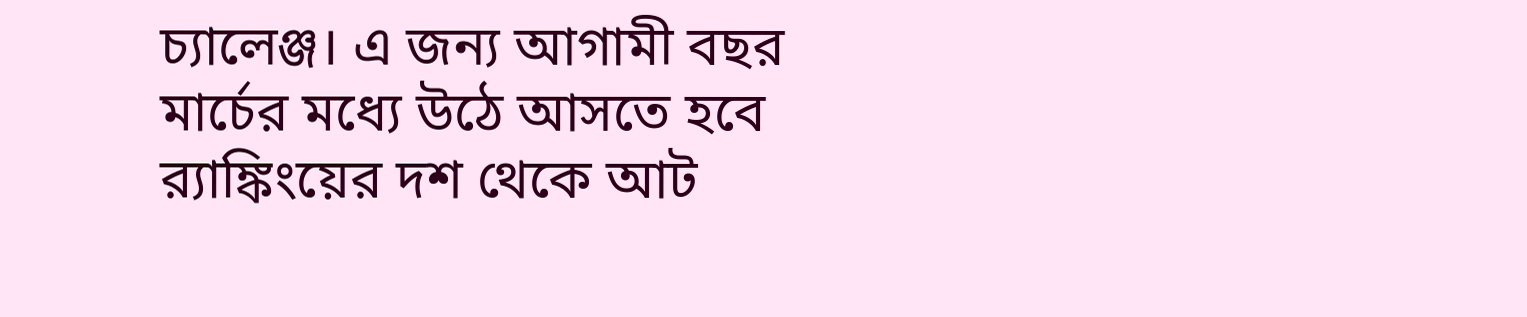চ্যালেঞ্জ। এ জন্য আগামী বছর মার্চের মধ্যে উঠে আসতে হবে র‌্যাঙ্কিংয়ের দশ থেকে আট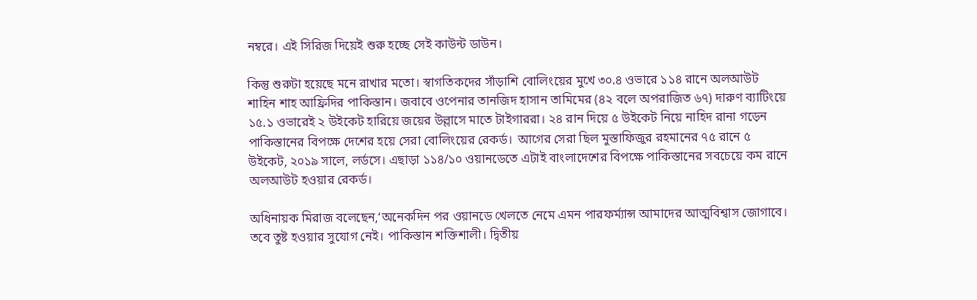নম্বরে। এই সিরিজ দিয়েই শুরু হচ্ছে সেই কাউন্ট ডাউন।

কিন্তু শুরুটা হয়েছে মনে রাখার মতো। স্বাগতিকদের সাঁড়াশি বোলিংয়ের মুখে ৩০.৪ ওভারে ১১৪ রানে অলআউট শাহিন শাহ আফ্রিদির পাকিস্তান। জবাবে ওপেনার তানজিদ হাসান তামিমের (৪২ বলে অপরাজিত ৬৭) দারুণ ব্যাটিংয়ে ১৫.১ ওভারেই ২ উইকেট হারিয়ে জয়ের উল্লাসে মাতে টাইগাররা। ২৪ রান দিয়ে ৫ উইকেট নিয়ে নাহিদ রানা গড়েন পাকিস্তানের বিপক্ষে দেশের হয়ে সেরা বোলিংয়ের রেকর্ড।  আগের সেরা ছিল মুস্তাফিজুর রহমানের ৭৫ রানে ৫ উইকেট, ২০১৯ সালে, লর্ডসে। এছাড়া ১১৪/১০ ওয়ানডেতে এটাই বাংলাদেশের বিপক্ষে পাকিস্তানের সবচেয়ে কম রানে অলআউট হওয়ার রেকর্ড।

অধিনায়ক মিরাজ বলেছেন,‘অনেকদিন পর ওয়ানডে খেলতে নেমে এমন পারফর্ম্যান্স আমাদের আত্মবিশ্বাস জোগাবে। তবে তুষ্ট হওয়ার সুযোগ নেই। পাকিস্তান শক্তিশালী। দ্বিতীয়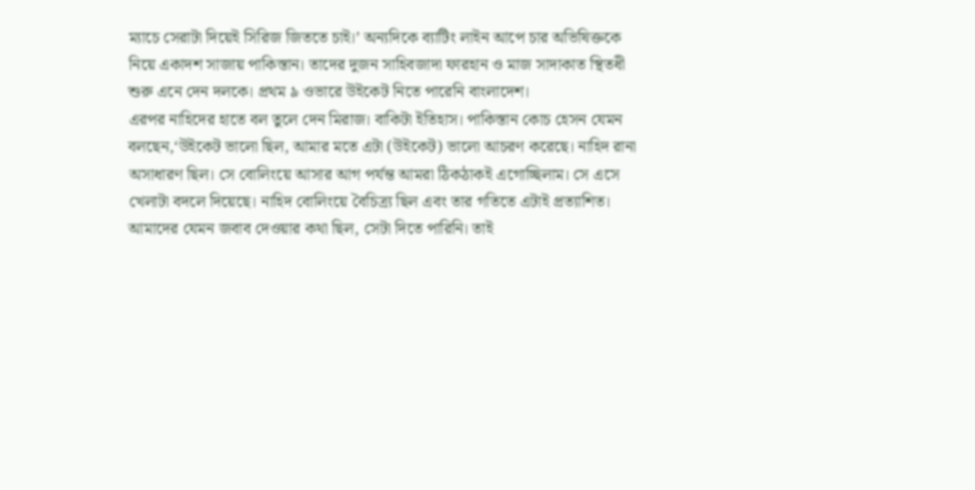ম্যাচে সেরাটা দিয়েই সিরিজ জিততে চাই।’ অন্যদিকে ব্যাটিং লাইন আপে চার অভিষিক্তকে নিয়ে একাদশ সাজায় পাকিস্তান। তাদের দুজন সাহিবজাদা ফারহান ও মাজ সাদাকাত স্থিতধী শুরু এনে দেন দলকে। প্রথম ৯ ওভারে উইকেট নিতে পারেনি বাংলাদেশ।
এরপর নাহিদের হাতে বল তুলে দেন মিরাজ। বাকিটা ইতিহাস। পাকিস্তান কোচ হেসন যেমন বলছেন,‘উইকেট ভালো ছিল, আমার মতে এটা (উইকেট) ভালো আচরণ করেছে। নাহিদ রানা অসাধারণ ছিল। সে বোলিংয়ে আসার আগ পর্যন্ত আমরা ঠিকঠাকই এগোচ্ছিলাম। সে এসে খেলাটা বদলে দিয়েছে। নাহিদ বোলিংয়ে বৈচিত্র্য ছিল এবং তার গতিতে এটাই প্রত্যাশিত। আমাদের যেমন জবাব দেওয়ার কথা ছিল, সেটা দিতে পারিনি। তাই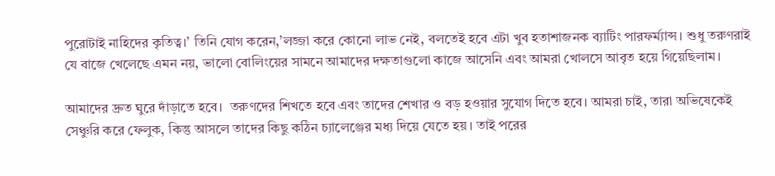পুরোটাই নাহিদের কৃতিত্ব।’ তিনি যোগ করেন,’লজ্জা করে কোনো লাভ নেই, বলতেই হবে এটা খুব হতাশাজনক ব্যাটিং পারফর্ম্যান্স। শুধু তরুণরাই যে বাজে খেলেছে এমন নয়, ভালো বোলিংয়ের সামনে আমাদের দক্ষতাগুলো কাজে আসেনি এবং আমরা খোলসে আবৃত হয়ে গিয়েছিলাম।

আমাদের দ্রুত ঘুরে দাঁড়াতে হবে।  তরুণদের শিখতে হবে এবং তাদের শেখার ও বড় হওয়ার সুযোগ দিতে হবে। আমরা চাই, তারা অভিষেকেই সেঞ্চুরি করে ফেলুক, কিন্তু আসলে তাদের কিছু কঠিন চ্যালেঞ্জের মধ্য দিয়ে যেতে হয়। তাই পরের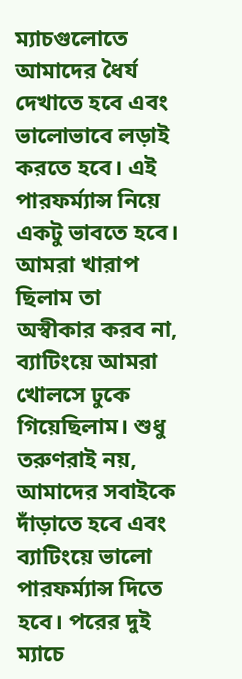ম্যাচগুলোতে আমাদের ধৈর্য দেখাতে হবে এবং ভালোভাবে লড়াই করতে হবে। এই পারফর্ম্যান্স নিয়ে একটু ভাবতে হবে। আমরা খারাপ ছিলাম তা অস্বীকার করব না, ব্যাটিংয়ে আমরা খোলসে ঢুকে গিয়েছিলাম। শুধু তরুণরাই নয়, আমাদের সবাইকে দাঁড়াতে হবে এবং ব্যাটিংয়ে ভালো পারফর্ম্যান্স দিতে হবে। পরের দুই ম্যাচে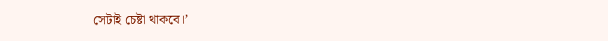সেটাই চেষ্টা থাকবে।’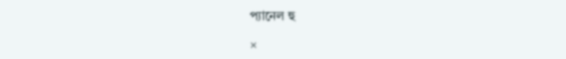প্যানেল হু

×